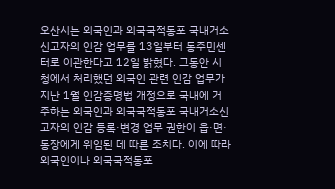오산시는 외국인과 외국국적동포 국내거소신고자의 인감 업무를 13일부터 동주민센터로 이관한다고 12일 밝혔다. 그동안 시청에서 처리했던 외국인 관련 인감 업무가 지난 1월 인감증명법 개정으로 국내에 거주하는 외국인과 외국국적동포 국내거소신고자의 인감 등록·변경 업무 권한이 읍·면·동장에게 위임된 데 따른 조치다. 이에 따라 외국인이나 외국국적동포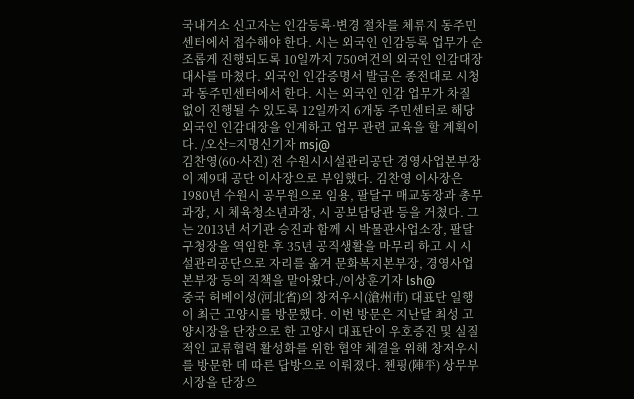국내거소 신고자는 인감등록·변경 절차를 체류지 동주민센터에서 접수해야 한다. 시는 외국인 인감등록 업무가 순조롭게 진행되도록 10일까지 750여건의 외국인 인감대장 대사를 마쳤다. 외국인 인감증명서 발급은 종전대로 시청과 동주민센터에서 한다. 시는 외국인 인감 업무가 차질 없이 진행될 수 있도록 12일까지 6개동 주민센터로 해당 외국인 인감대장을 인계하고 업무 관련 교육을 할 계획이다. /오산=지명신기자 msj@
김찬영(60·사진) 전 수원시시설관리공단 경영사업본부장이 제9대 공단 이사장으로 부임했다. 김찬영 이사장은 1980년 수원시 공무원으로 임용, 팔달구 매교동장과 총무과장, 시 체육청소년과장, 시 공보담당관 등을 거쳤다. 그는 2013년 서기관 승진과 함께 시 박물관사업소장, 팔달구청장을 역임한 후 35년 공직생활을 마무리 하고 시 시설관리공단으로 자리를 옮겨 문화복지본부장, 경영사업본부장 등의 직책을 맡아왔다./이상훈기자 lsh@
중국 허베이성(河北省)의 창저우시(滄州市) 대표단 일행이 최근 고양시를 방문했다. 이번 방문은 지난달 최성 고양시장을 단장으로 한 고양시 대표단이 우호증진 및 실질적인 교류협력 활성화를 위한 협약 체결을 위해 창저우시를 방문한 데 따른 답방으로 이뤄졌다. 첸핑(陣平) 상무부시장을 단장으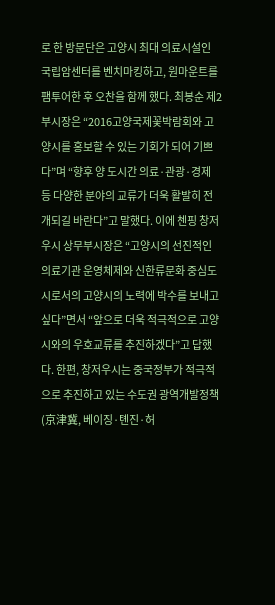로 한 방문단은 고양시 최대 의료시설인 국립암센터를 벤치마킹하고, 원마운트를 팸투어한 후 오찬을 함께 했다. 최봉순 제2부시장은 “2016고양국제꽃박람회와 고양시를 홍보할 수 있는 기회가 되어 기쁘다”며 “향후 양 도시간 의료·관광·경제 등 다양한 분야의 교류가 더욱 활발히 전개되길 바란다”고 말했다. 이에 첸핑 창저우시 상무부시장은 “고양시의 선진적인 의료기관 운영체제와 신한류문화 중심도시로서의 고양시의 노력에 박수를 보내고 싶다”면서 “앞으로 더욱 적극적으로 고양시와의 우호교류를 추진하겠다”고 답했다. 한편, 창저우시는 중국정부가 적극적으로 추진하고 있는 수도권 광역개발정책(京津冀, 베이징·톈진·허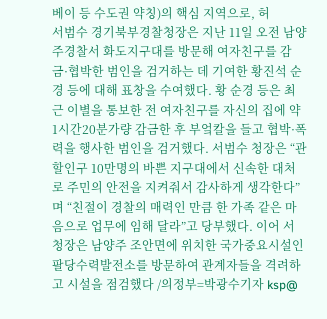베이 등 수도권 약칭)의 핵심 지역으로, 허
서범수 경기북부경찰청장은 지난 11일 오전 남양주경찰서 화도지구대를 방문해 여자친구를 감금·협박한 범인을 검거하는 데 기여한 황진석 순경 등에 대해 표창을 수여했다. 황 순경 등은 최근 이별을 통보한 전 여자친구를 자신의 집에 약 1시간20분가량 감금한 후 부엌칼을 들고 협박·폭력을 행사한 범인을 검거했다. 서범수 청장은 “관할인구 10만명의 바쁜 지구대에서 신속한 대처로 주민의 안전을 지켜줘서 감사하게 생각한다”며 “친절이 경찰의 매력인 만큼 한 가족 같은 마음으로 업무에 임해 달라”고 당부했다. 이어 서 청장은 남양주 조안면에 위치한 국가중요시설인 팔당수력발전소를 방문하여 관계자들을 격려하고 시설을 점검했다 /의정부=박광수기자 ksp@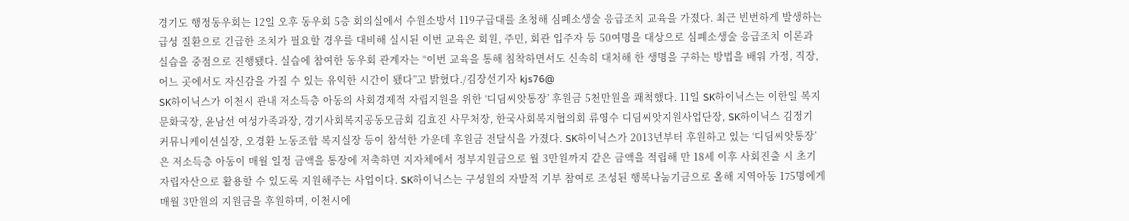경기도 행정동우회는 12일 오후 동우회 5층 회의실에서 수원소방서 119구급대를 초청해 심폐소생술 응급조치 교육을 가졌다. 최근 빈번하게 발생하는 급성 질환으로 긴급한 조치가 필요할 경우를 대비해 실시된 이번 교육은 회원, 주민, 회관 입주자 등 50여명을 대상으로 심폐소생술 응급조치 이론과 실습을 중점으로 진행됐다. 실습에 참여한 동우회 관계자는 “이번 교육을 통해 침착하면서도 신속히 대처해 한 생명을 구하는 방법을 배워 가정, 직장, 어느 곳에서도 자신감을 가질 수 있는 유익한 시간이 됐다”고 밝혔다./김장선기자 kjs76@
SK하이닉스가 이천시 관내 저소득층 아동의 사회경제적 자립지원을 위한 ‘디딤씨앗통장’ 후원금 5천만원을 쾌척했다. 11일 SK하이닉스는 이한일 복지문화국장, 윤남선 여성가족과장, 경기사회복지공동모금회 김효진 사무처장, 한국사회복지협의회 류영수 디딤씨앗지원사업단장, SK하이닉스 김정기 커뮤니케이션실장, 오경환 노동조합 복지실장 등이 참석한 가운데 후원금 전달식을 가졌다. SK하이닉스가 2013년부터 후원하고 있는 ‘디딤씨앗통장’은 저소득층 아동이 매월 일정 금액을 통장에 저축하면 지자체에서 정부지원금으로 월 3만원까지 같은 금액을 적립해 만 18세 이후 사회진출 시 초기 자립자산으로 활용할 수 있도록 지원해주는 사업이다. SK하이닉스는 구성원의 자발적 기부 참여로 조성된 행복나눔기금으로 올해 지역아동 175명에게 매월 3만원의 지원금을 후원하며, 이천시에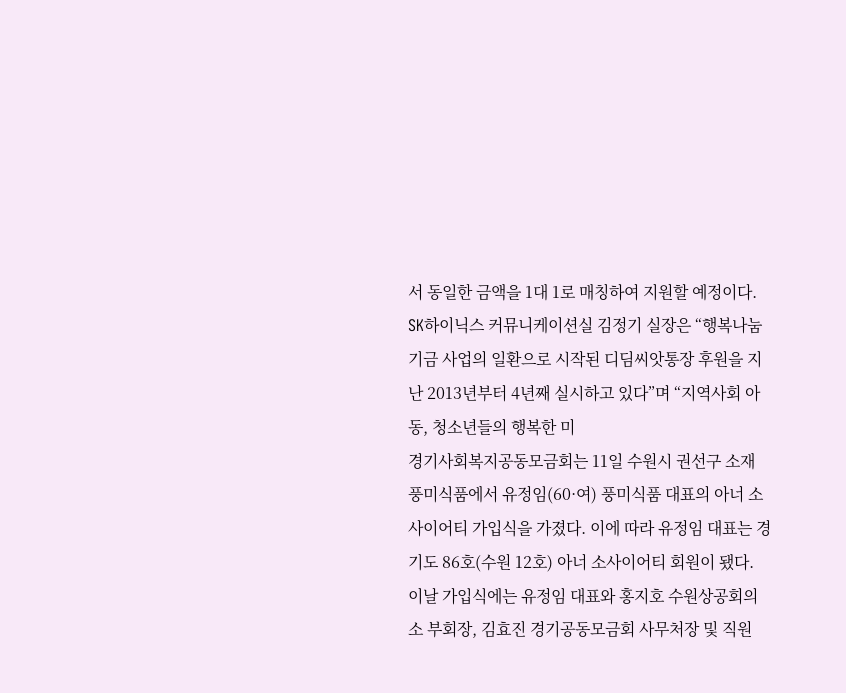서 동일한 금액을 1대 1로 매칭하여 지원할 예정이다. SK하이닉스 커뮤니케이션실 김정기 실장은 “행복나눔기금 사업의 일환으로 시작된 디딤씨앗통장 후원을 지난 2013년부터 4년째 실시하고 있다”며 “지역사회 아동, 청소년들의 행복한 미
경기사회복지공동모금회는 11일 수원시 권선구 소재 풍미식품에서 유정임(60·여) 풍미식품 대표의 아너 소사이어티 가입식을 가졌다. 이에 따라 유정임 대표는 경기도 86호(수원 12호) 아너 소사이어티 회원이 됐다. 이날 가입식에는 유정임 대표와 홍지호 수원상공회의소 부회장, 김효진 경기공동모금회 사무처장 및 직원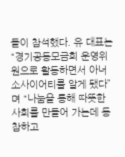들이 참석했다. 유 대표는 “경기공동모금회 운영위원으로 활동하면서 아너 소사이어티를 알게 됐다”며 “나눔을 통해 따뜻한 사회를 만들어 가는데 동참하고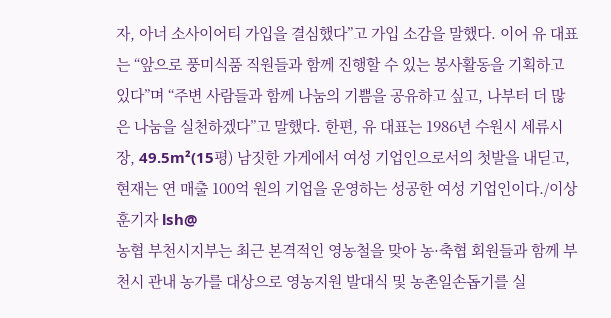자, 아너 소사이어티 가입을 결심했다”고 가입 소감을 말했다. 이어 유 대표는 “앞으로 풍미식품 직원들과 함께 진행할 수 있는 봉사활동을 기획하고 있다”며 “주변 사람들과 함께 나눔의 기쁨을 공유하고 싶고, 나부터 더 많은 나눔을 실천하겠다”고 말했다. 한편, 유 대표는 1986년 수원시 세류시장, 49.5m²(15평) 남짓한 가게에서 여성 기업인으로서의 첫발을 내딛고, 현재는 연 매출 100억 원의 기업을 운영하는 성공한 여성 기업인이다./이상훈기자 lsh@
농협 부천시지부는 최근 본격적인 영농철을 맞아 농·축협 회원들과 함께 부천시 관내 농가를 대상으로 영농지원 발대식 및 농촌일손돕기를 실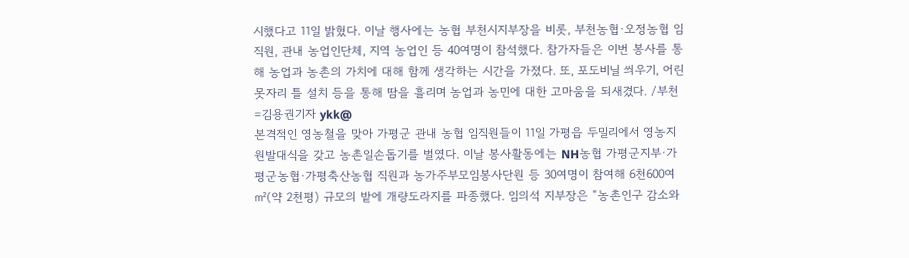시했다고 11일 밝혔다. 이날 행사에는 농협 부천시지부장을 비롯, 부천농협·오정농협 임직원, 관내 농업인단체, 지역 농업인 등 40여명이 참석했다. 참가자들은 이번 봉사를 통해 농업과 농촌의 가치에 대해 함께 생각하는 시간을 가졌다. 또, 포도비닐 씌우기, 어린못자리 틀 설치 등을 통해 땀을 흘리며 농업과 농민에 대한 고마움을 되새겼다. /부천=김용권기자 ykk@
본격적인 영농철을 맞아 가평군 관내 농협 임직원들이 11일 가평읍 두밀리에서 영농지원발대식을 갖고 농촌일손돕기를 벌였다. 이날 봉사활동에는 NH농협 가평군지부·가평군농협·가평축산농협 직원과 농가주부모임봉사단원 등 30여명이 참여해 6천600여㎡(약 2천평) 규모의 밭에 개량도라지를 파종했다. 임의석 지부장은 “농촌인구 감소와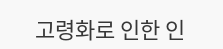고령화로 인한 인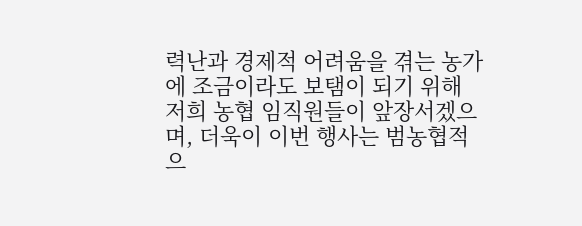력난과 경제적 어려움을 겪는 농가에 조금이라도 보탬이 되기 위해 저희 농협 임직원들이 앞장서겠으며, 더욱이 이번 행사는 범농협적으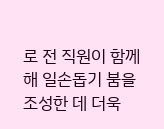로 전 직원이 함께해 일손돕기 붐을 조성한 데 더욱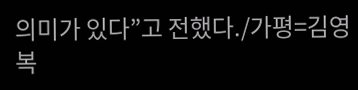의미가 있다”고 전했다./가평=김영복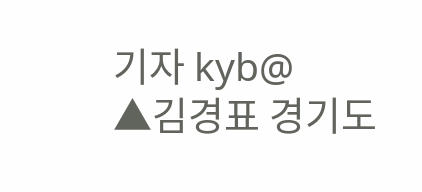기자 kyb@
▲김경표 경기도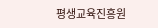평생교육진흥원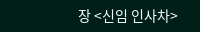장 <신임 인사차>